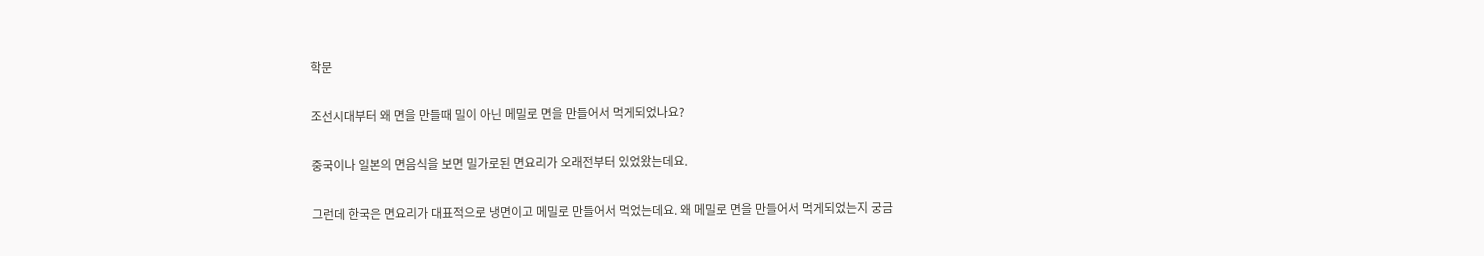학문

조선시대부터 왜 면을 만들때 밀이 아닌 메밀로 면을 만들어서 먹게되었나요?

중국이나 일본의 면음식을 보면 밀가로된 면요리가 오래전부터 있었왔는데요.

그런데 한국은 면요리가 대표적으로 냉면이고 메밀로 만들어서 먹었는데요. 왜 메밀로 면을 만들어서 먹게되었는지 궁금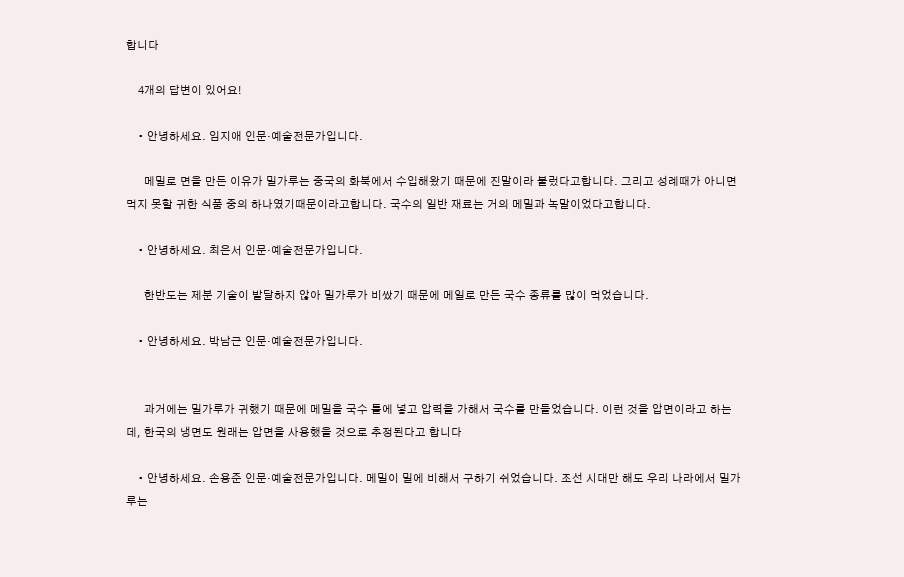합니다

    4개의 답변이 있어요!

    • 안녕하세요. 임지애 인문·예술전문가입니다.

      메밀로 면을 만든 이유가 밀가루는 중국의 화북에서 수입해왔기 때문에 진말이라 불렀다고합니다. 그리고 성례때가 아니면 먹지 못할 귀한 식품 중의 하나였기때문이라고합니다. 국수의 일반 재료는 거의 메밀과 녹말이었다고합니다.

    • 안녕하세요. 최은서 인문·예술전문가입니다.

      한반도는 제분 기술이 발달하지 않아 밀가루가 비쌌기 때문에 메일로 만든 국수 종류를 많이 먹었습니다.

    • 안녕하세요. 박남근 인문·예술전문가입니다.


      과거에는 밀가루가 귀했기 때문에 메밀을 국수 틀에 넣고 압력을 가해서 국수를 만들었습니다. 이런 것을 압면이라고 하는데, 한국의 냉면도 원래는 압면을 사용했을 것으로 추정된다고 합니다

    • 안녕하세요. 손용준 인문·예술전문가입니다. 메밀이 밀에 비해서 구하기 쉬었습니다. 조선 시대만 해도 우리 나라에서 밀가루는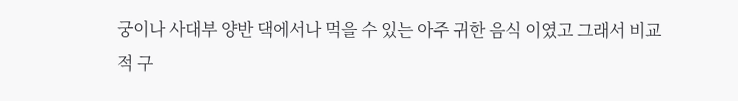궁이나 사대부 양반 댁에서나 먹을 수 있는 아주 귀한 음식 이였고 그래서 비교적 구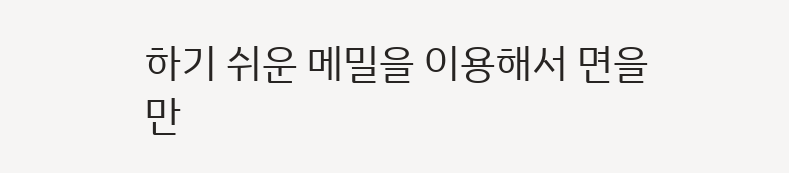하기 쉬운 메밀을 이용해서 면을 만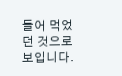들어 먹었던 것으로 보입니다.